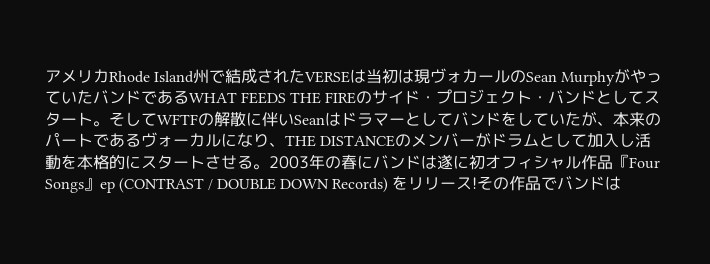アメリカRhode Island州で結成されたVERSEは当初は現ヴォカールのSean MurphyがやっていたバンドであるWHAT FEEDS THE FIREのサイド・プロジェクト・バンドとしてスタート。そしてWFTFの解散に伴いSeanはドラマーとしてバンドをしていたが、本来のパートであるヴォーカルになり、THE DISTANCEのメンバーがドラムとして加入し活動を本格的にスタートさせる。2003年の春にバンドは遂に初オフィシャル作品『Four Songs』ep (CONTRAST / DOUBLE DOWN Records) をリリース!その作品でバンドは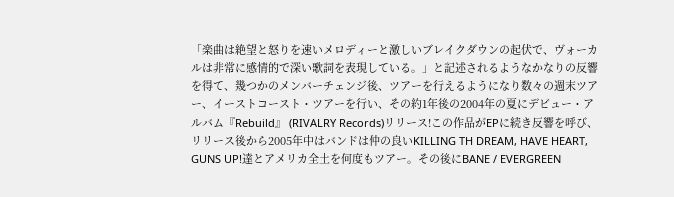「楽曲は絶望と怒りを速いメロディーと激しいブレイクダウンの起伏で、ヴォーカルは非常に感情的で深い歌詞を表現している。」と記述されるようなかなりの反響を得て、幾つかのメンバーチェンジ後、ツアーを行えるようになり数々の週末ツアー、イーストコースト・ツアーを行い、その約1年後の2004年の夏にデビュー・アルバム『Rebuild』 (RIVALRY Records)リリース!この作品がEPに続き反響を呼び、リリース後から2005年中はバンドは仲の良いKILLING TH DREAM, HAVE HEART, GUNS UP!達とアメリカ全土を何度もツアー。その後にBANE / EVERGREEN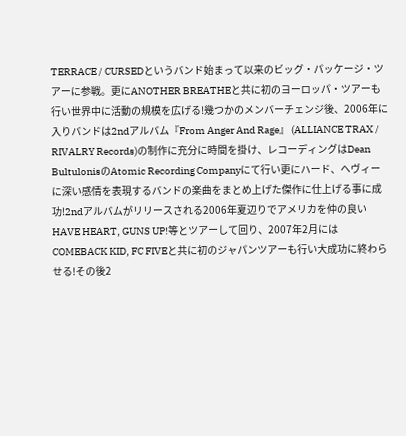TERRACE / CURSEDというバンド始まって以来のビッグ・パッケージ・ツアーに参戦。更にANOTHER BREATHEと共に初のヨーロッパ・ツアーも行い世界中に活動の規模を広げる!幾つかのメンバーチェンジ後、2006年に入りバンドは2ndアルバム『From Anger And Rage』 (ALLIANCE TRAX / RIVALRY Records)の制作に充分に時間を掛け、レコーディングはDean BultulonisのAtomic Recording Companyにて行い更にハード、へヴィーに深い感情を表現するバンドの楽曲をまとめ上げた傑作に仕上げる事に成功!2ndアルバムがリリースされる2006年夏辺りでアメリカを仲の良いHAVE HEART, GUNS UP!等とツアーして回り、2007年2月にはCOMEBACK KID, FC FIVEと共に初のジャパンツアーも行い大成功に終わらせる!その後2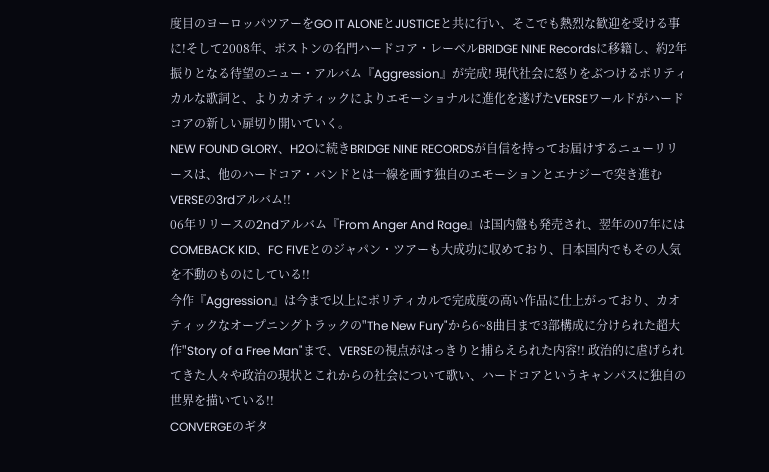度目のヨーロッパツアーをGO IT ALONEとJUSTICEと共に行い、そこでも熱烈な歓迎を受ける事に!そして2008年、ボストンの名門ハードコア・レーベルBRIDGE NINE Recordsに移籍し、約2年振りとなる待望のニュー・アルバム『Aggression』が完成! 現代社会に怒りをぶつけるポリティカルな歌詞と、よりカオティックによりエモーショナルに進化を遂げたVERSEワールドがハードコアの新しい扉切り開いていく。
NEW FOUND GLORY、H2Oに続きBRIDGE NINE RECORDSが自信を持ってお届けするニューリリースは、他のハードコア・バンドとは一線を画す独自のエモーションとエナジーで突き進むVERSEの3rdアルバム!!
06年リリースの2ndアルバム『From Anger And Rage』は国内盤も発売され、翌年の07年にはCOMEBACK KID、FC FIVEとのジャパン・ツアーも大成功に収めており、日本国内でもその人気を不動のものにしている!!
今作『Aggression』は今まで以上にポリティカルで完成度の高い作品に仕上がっており、カオティックなオープニングトラックの"The New Fury"から6~8曲目まで3部構成に分けられた超大作"Story of a Free Man"まで、VERSEの視点がはっきりと捕らえられた内容!! 政治的に虐げられてきた人々や政治の現状とこれからの社会について歌い、ハードコアというキャンパスに独自の世界を描いている!!
CONVERGEのギタ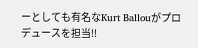ーとしても有名なKurt Ballouがプロデュースを担当!!